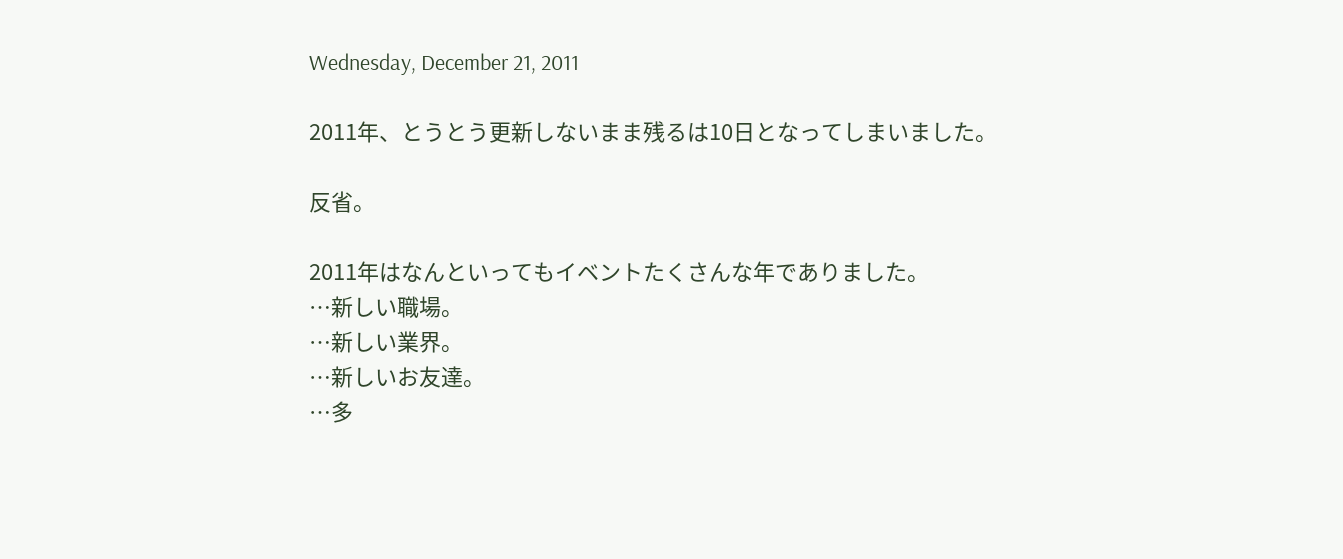Wednesday, December 21, 2011

2011年、とうとう更新しないまま残るは10日となってしまいました。

反省。

2011年はなんといってもイベントたくさんな年でありました。
…新しい職場。
…新しい業界。
…新しいお友達。
…多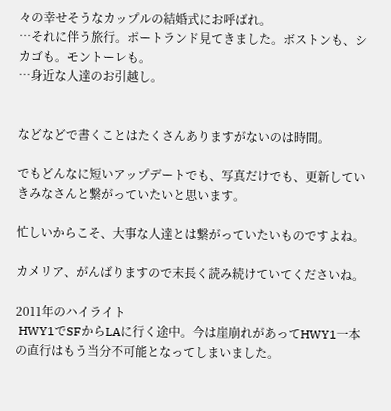々の幸せそうなカップルの結婚式にお呼ばれ。
…それに伴う旅行。ポートランド見てきました。ボストンも、シカゴも。モントーレも。
…身近な人達のお引越し。


などなどで書くことはたくさんありますがないのは時間。

でもどんなに短いアップデートでも、写真だけでも、更新していきみなさんと繋がっていたいと思います。

忙しいからこそ、大事な人達とは繋がっていたいものですよね。

カメリア、がんばりますので末長く読み続けていてくださいね。

2011年のハイライト
 HWY1でSFからLAに行く途中。今は崖崩れがあってHWY1一本の直行はもう当分不可能となってしまいました。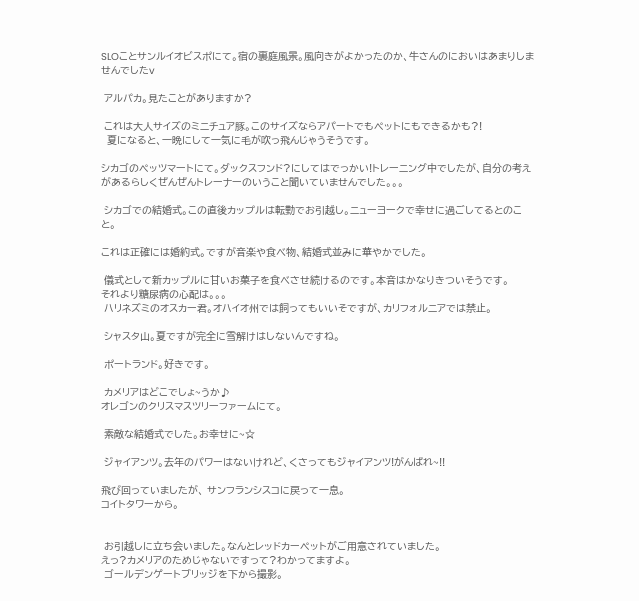SLOことサンルイオビスポにて。宿の裏庭風景。風向きがよかったのか、牛さんのにおいはあまりしませんでしたv

 アルパカ。見たことがありますか?

 これは大人サイズのミニチュア豚。このサイズならアパートでもペットにもできるかも?!
  夏になると、一晩にして一気に毛が吹っ飛んじゃうそうです。

シカゴのペッツマートにて。ダックスフンド?にしてはでっかい!トレーニング中でしたが、自分の考えがあるらしくぜんぜんトレーナーのいうこと聞いていませんでした。。。

 シカゴでの結婚式。この直後カップルは転勤でお引越し。ニューヨークで幸せに過ごしてるとのこと。

これは正確には婚約式。ですが音楽や食べ物、結婚式並みに華やかでした。

 儀式として新カップルに甘いお菓子を食べさせ続けるのです。本音はかなりきついそうです。
それより糖尿病の心配は。。。
 ハリネズミのオスカー君。オハイオ州では飼ってもいいそですが、カリフォルニアでは禁止。

 シャスタ山。夏ですが完全に雪解けはしないんですね。

 ポートランド。好きです。

 カメリアはどこでしょ~うか♪
オレゴンのクリスマスツリーファームにて。

 素敵な結婚式でした。お幸せに~☆

 ジャイアンツ。去年のパワーはないけれど、くさってもジャイアンツ!がんばれ~!!

飛び回っていましたが、 サンフランシスコに戻って一息。
コイトタワーから。


 お引越しに立ち会いました。なんとレッドカーペットがご用意されていました。
えっ?カメリアのためじゃないですって?わかってますよ。
 ゴールデンゲートブリッジを下から撮影。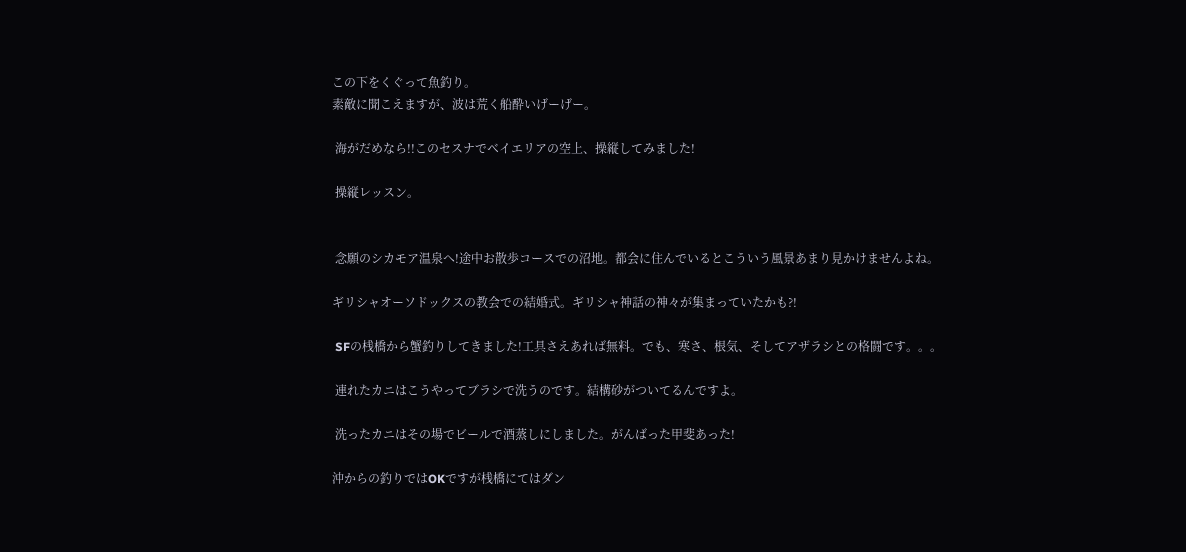この下をくぐって魚釣り。
素敵に聞こえますが、波は荒く船酔いげーげー。

 海がだめなら!!このセスナでベイエリアの空上、操縦してみました!

 操縦レッスン。


 念願のシカモア温泉へ!途中お散歩コースでの沼地。都会に住んでいるとこういう風景あまり見かけませんよね。

ギリシャオーソドックスの教会での結婚式。ギリシャ神話の神々が集まっていたかも?!

 SFの桟橋から蟹釣りしてきました!工具さえあれば無料。でも、寒さ、根気、そしてアザラシとの格闘です。。。

 連れたカニはこうやってブラシで洗うのです。結構砂がついてるんですよ。

 洗ったカニはその場でビールで酒蒸しにしました。がんばった甲斐あった!

沖からの釣りではOKですが桟橋にてはダン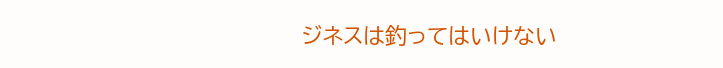ジネスは釣ってはいけない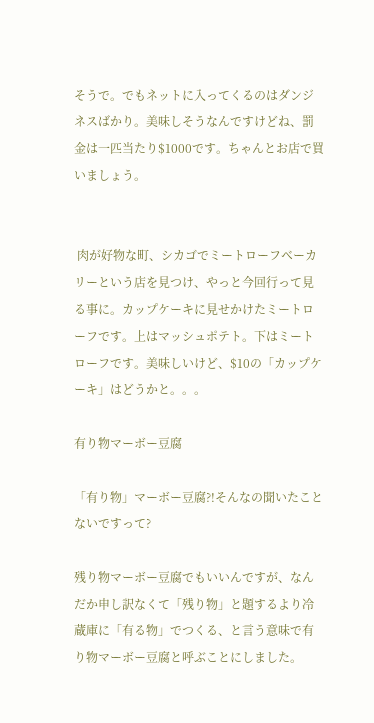そうで。でもネットに入ってくるのはダンジネスばかり。美味しそうなんですけどね、罰金は一匹当たり$1000です。ちゃんとお店で買いましょう。


 肉が好物な町、シカゴでミートローフベーカリーという店を見つけ、やっと今回行って見る事に。カップケーキに見せかけたミートローフです。上はマッシュポテト。下はミートローフです。美味しいけど、$10の「カップケーキ」はどうかと。。。

有り物マーボー豆腐

「有り物」マーボー豆腐?!そんなの聞いたことないですって?

残り物マーボー豆腐でもいいんですが、なんだか申し訳なくて「残り物」と題するより冷蔵庫に「有る物」でつくる、と言う意味で有り物マーボー豆腐と呼ぶことにしました。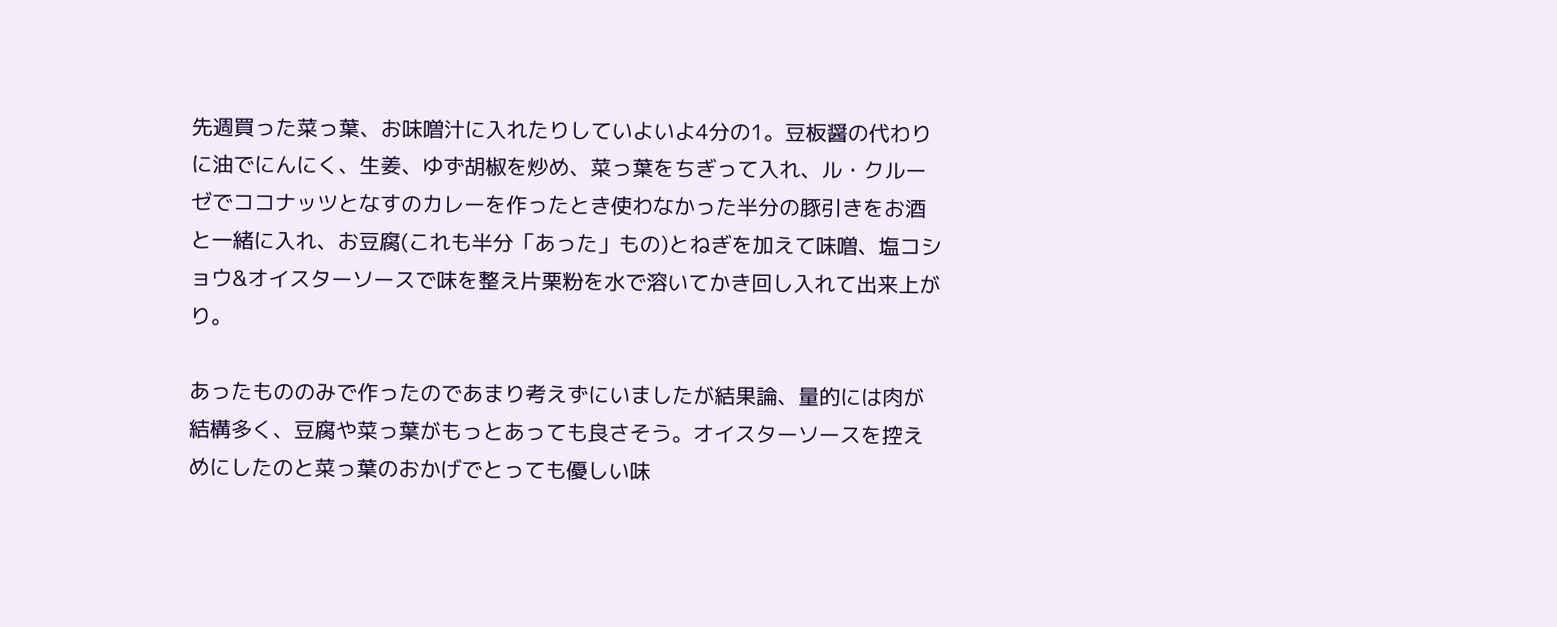先週買った菜っ葉、お味噌汁に入れたりしていよいよ4分の1。豆板醤の代わりに油でにんにく、生姜、ゆず胡椒を炒め、菜っ葉をちぎって入れ、ル・クルーゼでココナッツとなすのカレーを作ったとき使わなかった半分の豚引きをお酒と一緒に入れ、お豆腐(これも半分「あった」もの)とねぎを加えて味噌、塩コショウ&オイスターソースで味を整え片栗粉を水で溶いてかき回し入れて出来上がり。

あったもののみで作ったのであまり考えずにいましたが結果論、量的には肉が結構多く、豆腐や菜っ葉がもっとあっても良さそう。オイスターソースを控えめにしたのと菜っ葉のおかげでとっても優しい味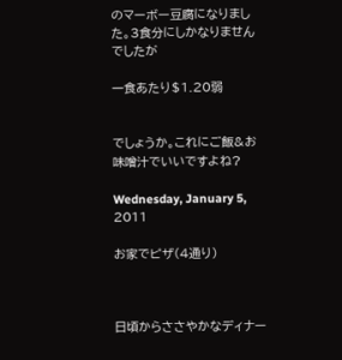のマーボー豆腐になりました。3食分にしかなりませんでしたが

一食あたり$1.20弱


でしょうか。これにご飯&お味噌汁でいいですよね?

Wednesday, January 5, 2011

お家でピザ(4通り)



日頃からささやかなディナー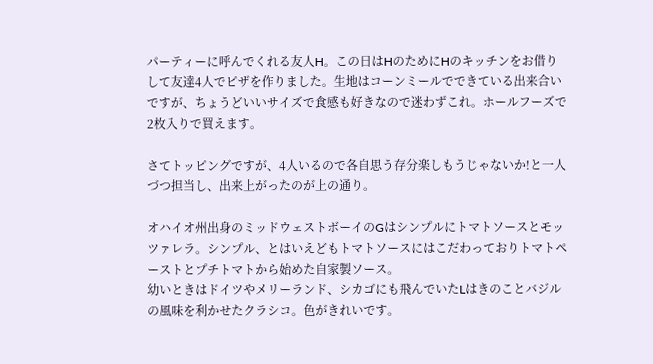パーティーに呼んでくれる友人H。この日はHのためにHのキッチンをお借りして友達4人でピザを作りました。生地はコーンミールでできている出来合いですが、ちょうどいいサイズで食感も好きなので迷わずこれ。ホールフーズで2枚入りで買えます。

さてトッピングですが、4人いるので各自思う存分楽しもうじゃないか!と一人づつ担当し、出来上がったのが上の通り。

オハイオ州出身のミッドウェストボーイのGはシンプルにトマトソースとモッツァレラ。シンプル、とはいえどもトマトソースにはこだわっておりトマトペーストとプチトマトから始めた自家製ソース。
幼いときはドイツやメリーランド、シカゴにも飛んでいたLはきのことバジルの風味を利かせたクラシコ。色がきれいです。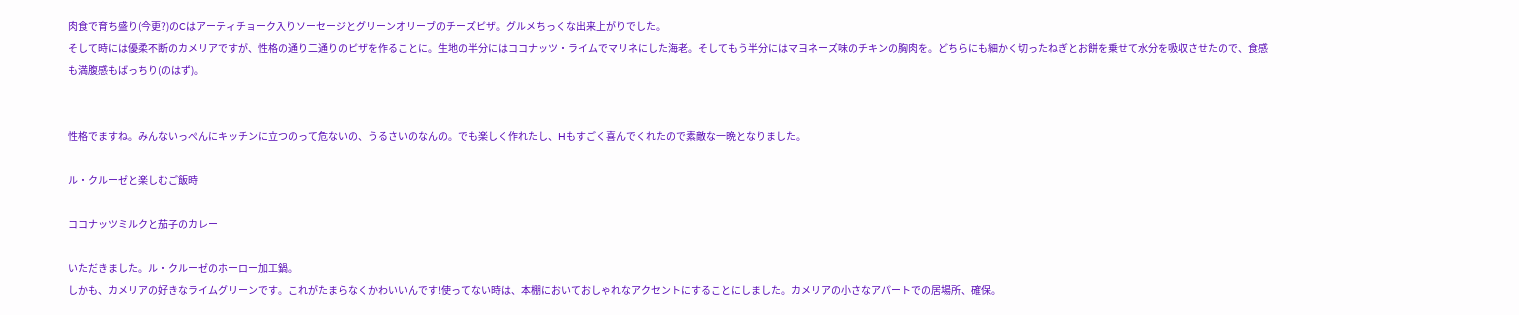肉食で育ち盛り(今更?)のCはアーティチョーク入りソーセージとグリーンオリーブのチーズピザ。グルメちっくな出来上がりでした。
そして時には優柔不断のカメリアですが、性格の通り二通りのピザを作ることに。生地の半分にはココナッツ・ライムでマリネにした海老。そしてもう半分にはマヨネーズ味のチキンの胸肉を。どちらにも細かく切ったねぎとお餅を乗せて水分を吸収させたので、食感も満腹感もばっちり(のはず)。


性格でますね。みんないっぺんにキッチンに立つのって危ないの、うるさいのなんの。でも楽しく作れたし、Hもすごく喜んでくれたので素敵な一晩となりました。

ル・クルーゼと楽しむご飯時

ココナッツミルクと茄子のカレー

いただきました。ル・クルーゼのホーロー加工鍋。
しかも、カメリアの好きなライムグリーンです。これがたまらなくかわいいんです!使ってない時は、本棚においておしゃれなアクセントにすることにしました。カメリアの小さなアパートでの居場所、確保。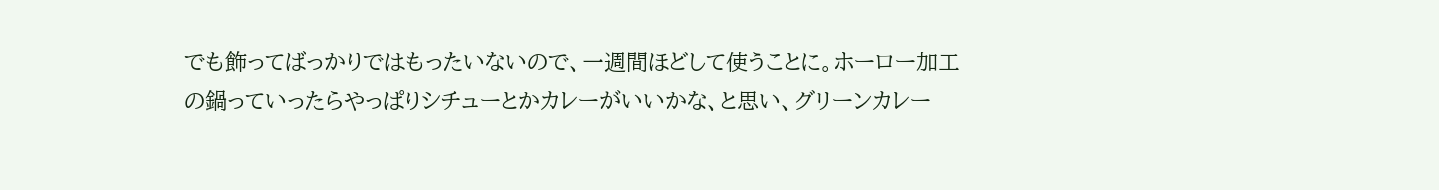でも飾ってばっかりではもったいないので、一週間ほどして使うことに。ホーロー加工の鍋っていったらやっぱりシチューとかカレーがいいかな、と思い、グリーンカレー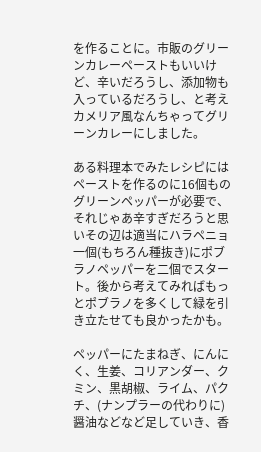を作ることに。市販のグリーンカレーペーストもいいけど、辛いだろうし、添加物も入っているだろうし、と考えカメリア風なんちゃってグリーンカレーにしました。

ある料理本でみたレシピにはペーストを作るのに16個ものグリーンペッパーが必要で、それじゃあ辛すぎだろうと思いその辺は適当にハラペニョ一個(もちろん種抜き)にポブラノペッパーを二個でスタート。後から考えてみればもっとポブラノを多くして緑を引き立たせても良かったかも。

ペッパーにたまねぎ、にんにく、生姜、コリアンダー、クミン、黒胡椒、ライム、パクチ、(ナンプラーの代わりに)醤油などなど足していき、香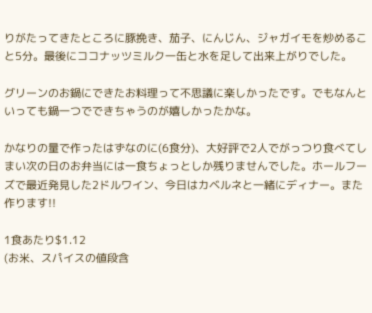りがたってきたところに豚挽き、茄子、にんじん、ジャガイモを炒めること5分。最後にココナッツミルク一缶と水を足して出来上がりでした。

グリーンのお鍋にできたお料理って不思議に楽しかったです。でもなんといっても鍋一つでできちゃうのが嬉しかったかな。

かなりの量で作ったはずなのに(6食分)、大好評で2人でがっつり食べてしまい次の日のお弁当には一食ちょっとしか残りませんでした。ホールフーズで最近発見した2ドルワイン、今日はカベルネと一緒にディナー。また作ります!!

1食あたり$1.12
(お米、スパイスの値段含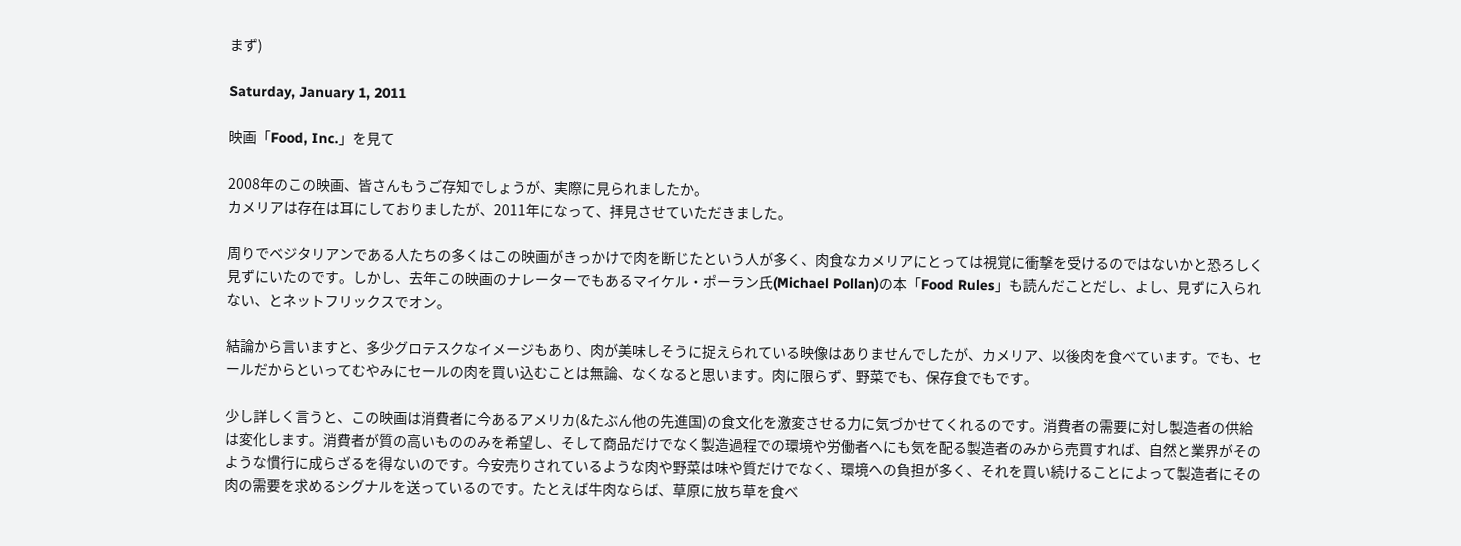まず)

Saturday, January 1, 2011

映画「Food, Inc.」を見て

2008年のこの映画、皆さんもうご存知でしょうが、実際に見られましたか。
カメリアは存在は耳にしておりましたが、2011年になって、拝見させていただきました。

周りでベジタリアンである人たちの多くはこの映画がきっかけで肉を断じたという人が多く、肉食なカメリアにとっては視覚に衝撃を受けるのではないかと恐ろしく見ずにいたのです。しかし、去年この映画のナレーターでもあるマイケル・ポーラン氏(Michael Pollan)の本「Food Rules」も読んだことだし、よし、見ずに入られない、とネットフリックスでオン。

結論から言いますと、多少グロテスクなイメージもあり、肉が美味しそうに捉えられている映像はありませんでしたが、カメリア、以後肉を食べています。でも、セールだからといってむやみにセールの肉を買い込むことは無論、なくなると思います。肉に限らず、野菜でも、保存食でもです。

少し詳しく言うと、この映画は消費者に今あるアメリカ(&たぶん他の先進国)の食文化を激変させる力に気づかせてくれるのです。消費者の需要に対し製造者の供給は変化します。消費者が質の高いもののみを希望し、そして商品だけでなく製造過程での環境や労働者へにも気を配る製造者のみから売買すれば、自然と業界がそのような慣行に成らざるを得ないのです。今安売りされているような肉や野菜は味や質だけでなく、環境への負担が多く、それを買い続けることによって製造者にその肉の需要を求めるシグナルを送っているのです。たとえば牛肉ならば、草原に放ち草を食べ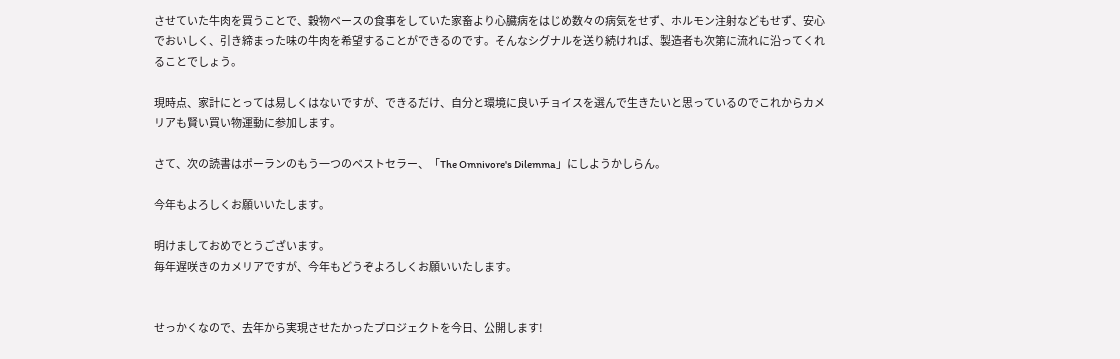させていた牛肉を買うことで、穀物ベースの食事をしていた家畜より心臓病をはじめ数々の病気をせず、ホルモン注射などもせず、安心でおいしく、引き締まった味の牛肉を希望することができるのです。そんなシグナルを送り続ければ、製造者も次第に流れに沿ってくれることでしょう。

現時点、家計にとっては易しくはないですが、できるだけ、自分と環境に良いチョイスを選んで生きたいと思っているのでこれからカメリアも賢い買い物運動に参加します。

さて、次の読書はポーランのもう一つのベストセラー、「The Omnivore's Dilemma」にしようかしらん。

今年もよろしくお願いいたします。

明けましておめでとうございます。
毎年遅咲きのカメリアですが、今年もどうぞよろしくお願いいたします。


せっかくなので、去年から実現させたかったプロジェクトを今日、公開します!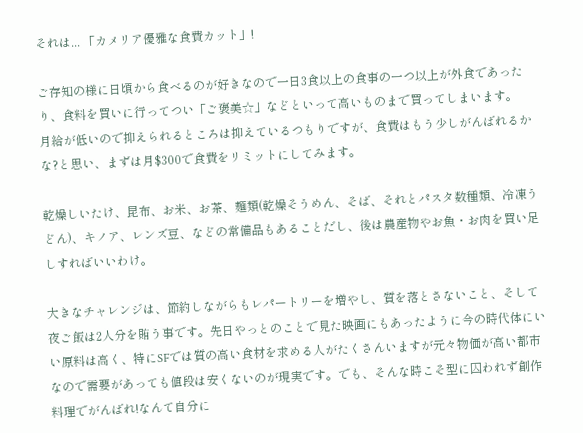それは... 「カメリア優雅な食費カット」!

ご存知の様に日頃から食べるのが好きなので一日3食以上の食事の一つ以上が外食であったり、食料を買いに行ってつい「ご褒美☆」などといって高いものまで買ってしまいます。
月給が低いので抑えられるところは抑えているつもりですが、食費はもう少しがんばれるかな?と思い、まずは月$300で食費をリミットにしてみます。

乾燥しいたけ、昆布、お米、お茶、麺類(乾燥そうめん、そば、それとパスタ数種類、冷凍うどん)、キノア、レンズ豆、などの常備品もあることだし、後は農産物やお魚・お肉を買い足しすればいいわけ。

大きなチャレンジは、節約しながらもレパートリーを増やし、質を落とさないこと、そして夜ご飯は2人分を賄う事です。先日やっとのことで見た映画にもあったように今の時代体にいい原料は高く、特にSFでは質の高い食材を求める人がたくさんいますが元々物価が高い都市なので需要があっても値段は安くないのが現実です。でも、そんな時こそ型に囚われず創作料理でがんばれ!なんて自分に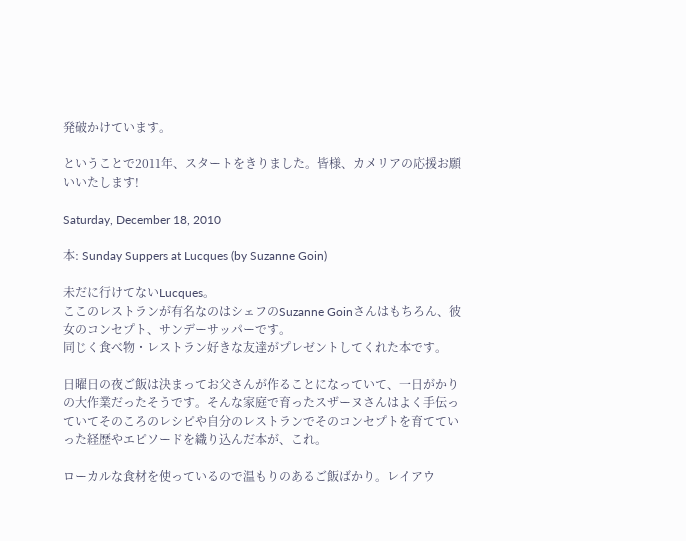発破かけています。

ということで2011年、スタートをきりました。皆様、カメリアの応援お願いいたします!

Saturday, December 18, 2010

本: Sunday Suppers at Lucques (by Suzanne Goin)

未だに行けてないLucques。
ここのレストランが有名なのはシェフのSuzanne Goinさんはもちろん、彼女のコンセプト、サンデーサッパーです。
同じく食べ物・レストラン好きな友達がプレゼントしてくれた本です。

日曜日の夜ご飯は決まってお父さんが作ることになっていて、一日がかりの大作業だったそうです。そんな家庭で育ったスザーヌさんはよく手伝っていてそのころのレシピや自分のレストランでそのコンセプトを育てていった経歴やエピソードを織り込んだ本が、これ。

ローカルな食材を使っているので温もりのあるご飯ばかり。レイアウ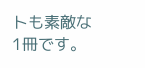トも素敵な1冊です。